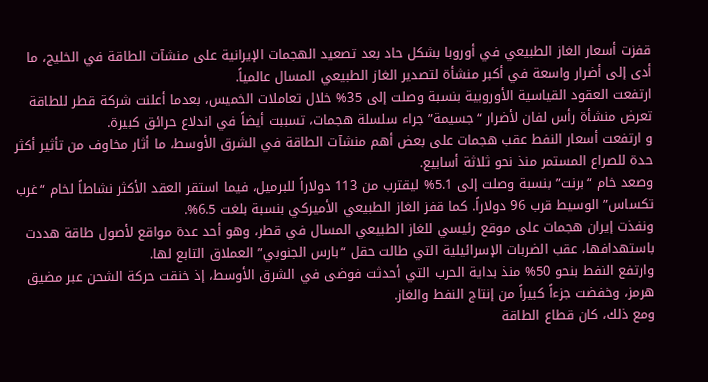قفزت أسعار الغاز الطبيعي في أوروبا بشكل حاد بعد تصعيد الهجمات الإيرانية على منشآت الطاقة في الخليج، ما أدى إلى أضرار واسعة في أكبر منشأة لتصدير الغاز الطبيعي المسال عالمياً.
ارتفعت العقود القياسية الأوروبية بنسبة وصلت إلى 35% خلال تعاملات الخميس، بعدما أعلنت شركة قطر للطاقة تعرض منشأة رأس لفان لأضرار “جسيمة” جراء سلسلة هجمات، تسببت أيضاً في اندلاع حرائق كبيرة.
و ارتفعت أسعار النفط عقب هجمات على بعض أهم منشآت الطاقة في الشرق الأوسط، ما أثار مخاوف من تأثير أكثر حدة للصراع المستمر منذ نحو ثلاثة أسابيع.
وصعد خام “برنت” بنسبة وصلت إلى 5.1% ليقترب من 113 دولاراً للبرميل، فيما استقر العقد الأكثر نشاطاً لخام “غرب تكساس” الوسيط قرب 96 دولاراً. كما قفز الغاز الطبيعي الأميركي بنسبة بلغت 6.5%.
ونفذت إيران هجمات على موقع رئيسي للغاز الطبيعي المسال في قطر، وهو أحد عدة مواقع لأصول طاقة هددت باستهدافها، عقب الضربات الإسرائيلية التي طالت حقل “بارس الجنوبي” العملاق التابع لها.
وارتفع النفط بنحو 50% منذ بداية الحرب التي أحدثت فوضى في الشرق الأوسط، إذ خنقت حركة الشحن عبر مضيق هرمز، وخفضت جزءاً كبيراً من إنتاج النفط والغاز.
ومع ذلك، كان قطاع الطاقة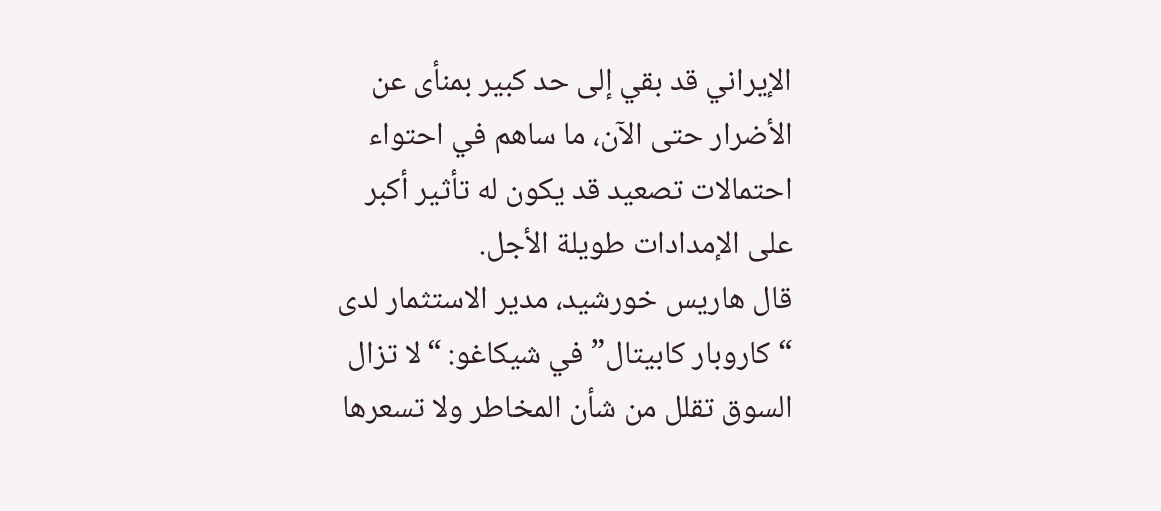الإيراني قد بقي إلى حد كبير بمنأى عن الأضرار حتى الآن، ما ساهم في احتواء احتمالات تصعيد قد يكون له تأثير أكبر على الإمدادات طويلة الأجل.
قال هاريس خورشيد، مدير الاستثمار لدى “كاروبار كابيتال” في شيكاغو: “لا تزال السوق تقلل من شأن المخاطر ولا تسعرها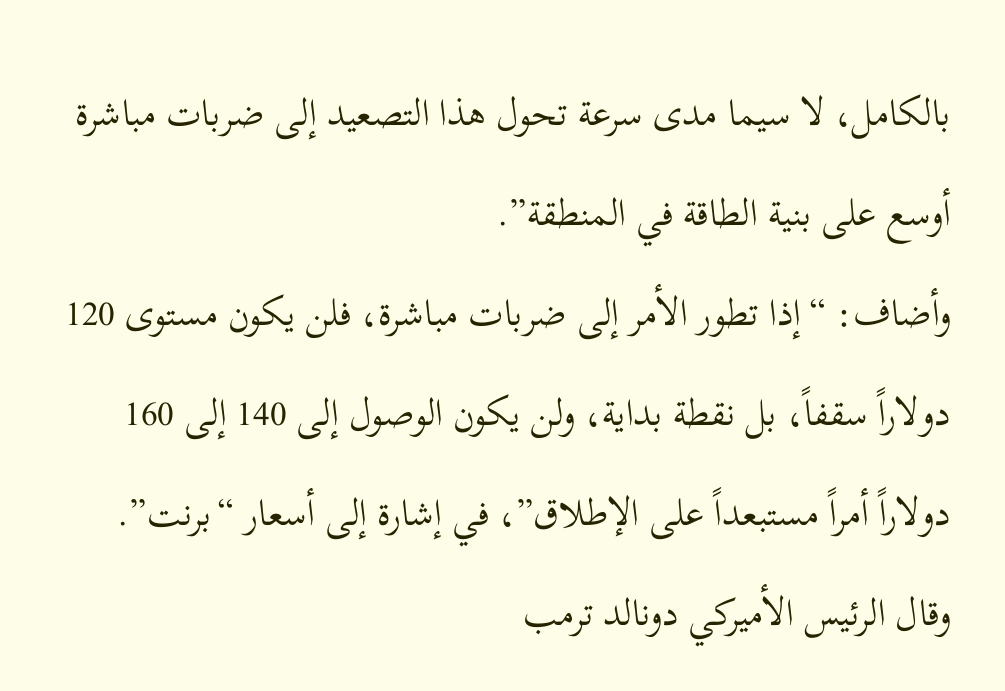بالكامل، لا سيما مدى سرعة تحول هذا التصعيد إلى ضربات مباشرة أوسع على بنية الطاقة في المنطقة”.
وأضاف: “إذا تطور الأمر إلى ضربات مباشرة، فلن يكون مستوى 120 دولاراً سقفاً، بل نقطة بداية، ولن يكون الوصول إلى 140 إلى 160 دولاراً أمراً مستبعداً على الإطلاق”، في إشارة إلى أسعار “برنت”.
وقال الرئيس الأميركي دونالد ترمب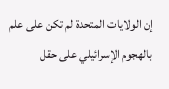إن الولايات المتحدة لم تكن على علم بالهجوم الإسرائيلي على حقل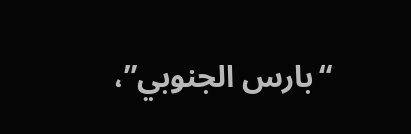“بارس الجنوبي”،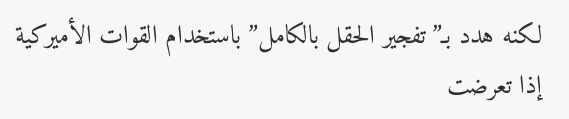لكنه هدد بـ”تفجير الحقل بالكامل” باستخدام القوات الأميركية إذا تعرضت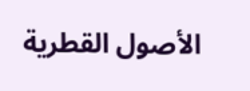الأصول القطرية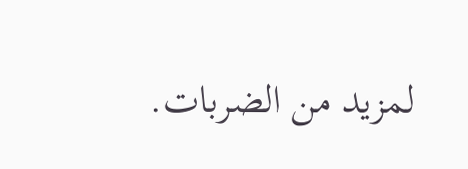لمزيد من الضربات.